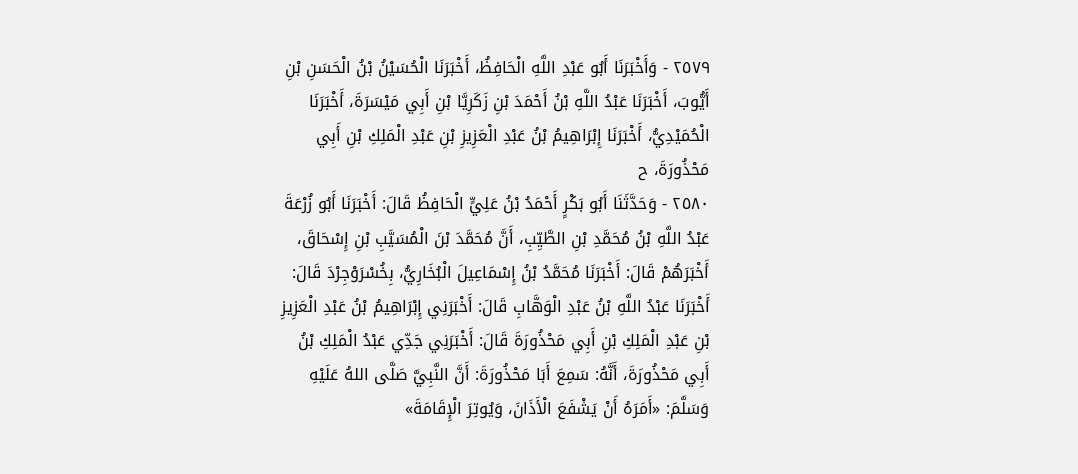٢٥٧٩ - وَأَخْبَرَنَا أَبُو عَبْدِ اللَّهِ الْحَافِظُ، أَخْبَرَنَا الْحُسَيْنُ بْنُ الْحَسَنِ بْنِ أَيُّوبَ، أَخْبَرَنَا عَبْدُ اللَّهِ بْنُ أَحْمَدَ بْنِ زَكَرِيَّا بْنِ أَبِي مَيْسَرَةَ، أَخْبَرَنَا الْحُمَيْدِيُّ، أَخْبَرَنَا إِبْرَاهِيمُ بْنُ عَبْدِ الْعَزِيزِ بْنِ عَبْدِ الْمَلِكِ بْنِ أَبِي مَحْذُورَةَ، ح
٢٥٨٠ - وَحَدَّثَنَا أَبُو بَكْرٍ أَحْمَدُ بْنُ عَلِيٍّ الْحَافِظُ قَالَ: أَخْبَرَنَا أَبُو زُرْعَةَ عَبْدُ اللَّهِ بْنُ مُحَمَّدِ بْنِ الطَّيِّبِ، أَنَّ مُحَمَّدَ بْنَ الْمُسَيَّبِ بْنِ إِسْحَاقَ، أَخْبَرَهُمْ قَالَ: أَخْبَرَنَا مُحَمَّدُ بْنُ إِسْمَاعِيلَ الْبُخَارِيُّ، بِخُسْرَوْجِرْدَ قَالَ: أَخْبَرَنَا عَبْدُ اللَّهِ بْنُ عَبْدِ الْوَهَّابِ قَالَ: أَخْبَرَنِي إِبْرَاهِيمُ بْنُ عَبْدِ الْعَزِيزِ بْنِ عَبْدِ الْمَلِكِ بْنِ أَبِي مَحْذُورَةَ قَالَ: أَخْبَرَنِي جَدِّي عَبْدُ الْمَلِكِ بْنُ أَبِي مَحْذُورَةَ، أَنَّهُ: سَمِعَ أَبَا مَحْذُورَةَ: أَنَّ النَّبِيَّ صَلَّى اللهُ عَلَيْهِ وَسَلَّمَ: «أَمَرَهُ أَنْ يَشْفَعَ الْأَذَانَ، وَيُوتِرَ الْإِقَامَةَ»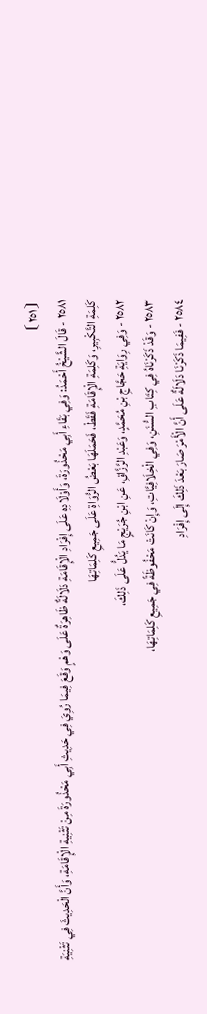⦗٢٥١⦘
٢٥٨١ - قَالَ الشَّيْخُ أَحْمَدُ: وَفِي بَقَاءِ أَبِي مَحْذُورَةَ، وَأَوْلَادِهِ عَلَى إِفْرَادِ الْإِقَامَةِ دَلَالَةٌ ظَاهِرَةٌ عَلَى وَهْمٍ وَقَعَ فِيمَا رُوِيَ فِي حَدِيثِ أَبِي مَحْذُورَةَ مِنْ تَثْنِيةِ الْإِقَامَةِ، وَأَنَّ الْحَدِيثَ فِي تَثْنِيَةِ كَلِمَةِ التَّكْبِيرِ، وَكَلِمَةِ الْإِقَامَةِ فَقَطْ، فَحَمَلَهَا بَعْضُ الرُّوَاةِ عَلَى جَمِيعِ كَلِمَاتِهَا
٢٥٨٢ - وَفِي رِوَايَةِ حَجَّاجِ بْنِ مُحَمَّدٍ، وَعَبْدِ الرَّزَّاقِ، عَنِ ابْنِ جُرَيْجٍ مَا يَدُلُّ عَلَى ذَلِكَ،
٢٥٨٣ - وَقَدْ ذَكَرْنَاهُ فِي كِتَابِ السُّنَنِ، وَفِي الْخِلَافِيَّاتِ، وَإِنْ كَانَتْ مَحْفُوظَةً فِي جَمِيعِ كَلِمَاتِهَا،
٢٥٨٤ - فَفِيمَا ذَكَرْنَا دَلَالَةٌ عَلَى أَنَّ الْأَمْرَ صَارَ بَعْدَ ذَلِكَ إِلَى إِفْرَادِ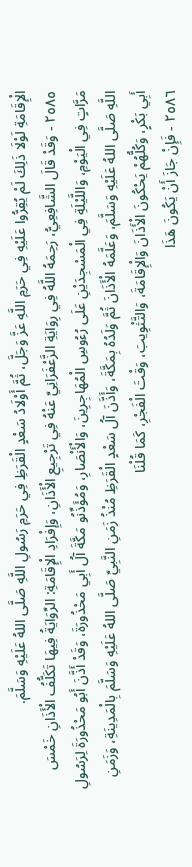الْإِقَامَةِ لَوْلَا ذَلِكَ لَمْ يُقِرُّوا عَلَيْهِ فِي حَرَمِ اللَّهِ عَزَّ وَجَلَّ، ثُمَّ أَوْلَادُ سَعْدٍ الْقَرَظِ فِي حَرَمِ رَسُولِ اللَّهِ صَلَّى اللهُ عَلَيْهِ وَسَلَّمَ.
٢٥٨٥ - وَقَدْ قَالَ الشَّافِعِيُّ، رَحِمَهُ اللَّهُ فِي رِوَايَةِ الزَّعْفَرَانِيِّ عَنْهُ فِي تَرْجِيعِ الْأَذَانِ، وَإِفْرَادِ الْإِقَامَةِ: الرِّوَايَةُ فِيهَا تَكَلُّفُ الْأَذَانِ خَمْسَ مَرَّاتٍ فِي الْيَوْمِ، وَاللَّيْلَةِ فِي الْمَسْجِدَيْنِ عَلَى رُءُوسِ الْمُهَاجِرِينَ، وَالْأَنْصَارِ، وَمُؤَذِّنُو مَكَّةَ آلُ أَبِي مَحْذُورَةَ، وَقَدْ أَذَّنَ أَبُو مَحْذُورَةَ لِرَسُولِ اللَّهِ صَلَّى اللهُ عَلَيْهِ وَسَلَّمَ، وَعَلَّمَهُ الْأَذَانَ ثُمَّ وَلَدُهُ بِمَكَّةَ، وَأَذَّنَ آلُ سَعْدٍ الْقَرَظِ مُنْذُ زَمَنِ النَّبِيِّ صَلَّى اللهُ عَلَيْهِ وَسَلَّمَ بِالْمَدِينَةِ، وَزَمَنِ أَبِي بَكْرٍ، وَكُلُّهُمْ يَحْكُونَ الْأَذَانَ وَالْإِقَامَةَ، وَالتَّثْوِيبَ، وَقْتَ الْفَجْرِ، كَمَا قُلْنَا
٢٥٨٦ - فَإِنْ جَازَ أَنْ يَكُونَ هَذَا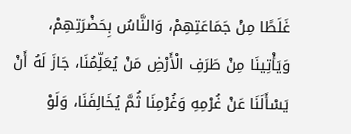غَلَطًا مِنْ جَمَاعَتِهِمْ، وَالنَّاسُ بِحَضْرَتِهِمْ، وَيَأْتِينَا مِنْ طَرَفِ الْأَرْضِ مَنْ يُعَلِّمُنَا، جَازَ لَهُ أَنْ يَسْأَلَنَا عَنْ غُرْمِهِ وَغُرْمِنَا ثُمَّ يُخَالِفَنَا، وَلَوْ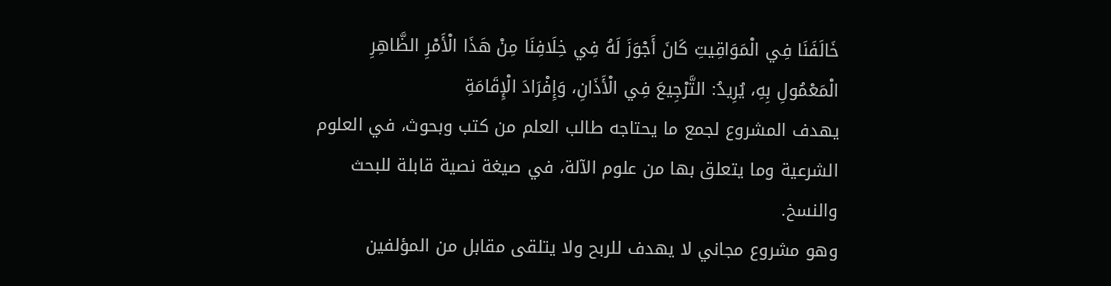خَالَفَنَا فِي الْمَوَاقِيتِ كَانَ أَجْوَزَ لَهُ فِي خِلَافِنَا مِنْ هَذَا الْأَمْرِ الظَّاهِرِ الْمَعْمُولِ بِهِ، يُرِيدُ: التَّرْجِيعَ فِي الْأَذَانِ، وَإِفْرَادَ الْإِقَامَةِ
يهدف المشروع لجمع ما يحتاجه طالب العلم من كتب وبحوث، في العلوم الشرعية وما يتعلق بها من علوم الآلة، في صيغة نصية قابلة للبحث والنسخ.
وهو مشروع مجاني لا يهدف للربح ولا يتلقى مقابل من المؤلفين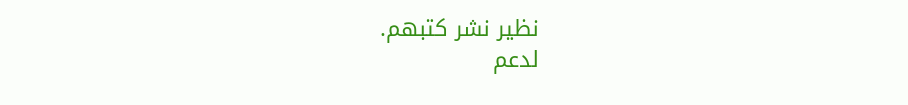نظير نشر كتبهم.
لدعم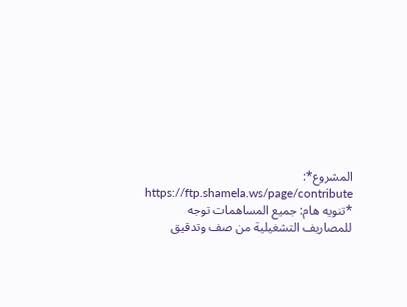المشروع*: https://ftp.shamela.ws/page/contribute
*تنويه هام: جميع المساهمات توجه للمصاريف التشغيلية من صف وتدقيق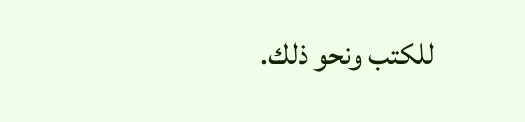للكتب ونحو ذلك.